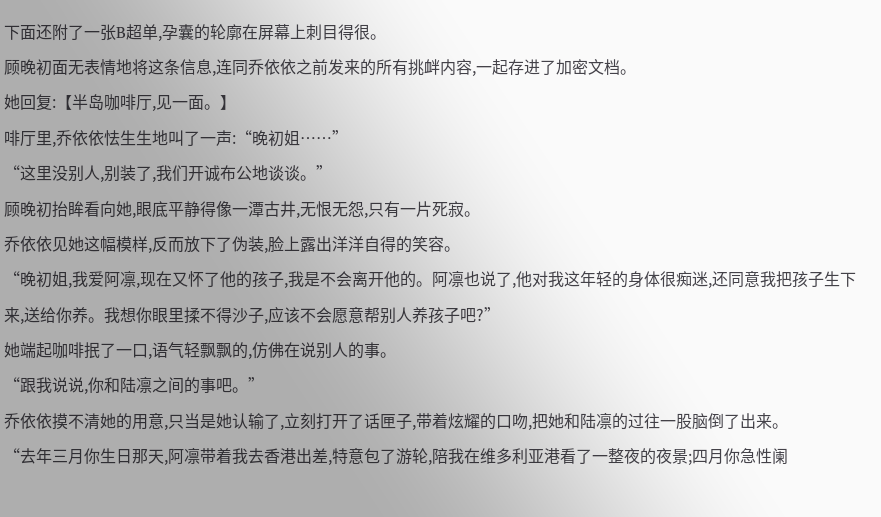下面还附了一张B超单,孕囊的轮廓在屏幕上刺目得很。
顾晚初面无表情地将这条信息,连同乔依依之前发来的所有挑衅内容,一起存进了加密文档。
她回复:【半岛咖啡厅,见一面。】
啡厅里,乔依依怯生生地叫了一声:“晚初姐……”
“这里没别人,别装了,我们开诚布公地谈谈。”
顾晚初抬眸看向她,眼底平静得像一潭古井,无恨无怨,只有一片死寂。
乔依依见她这幅模样,反而放下了伪装,脸上露出洋洋自得的笑容。
“晚初姐,我爱阿凛,现在又怀了他的孩子,我是不会离开他的。阿凛也说了,他对我这年轻的身体很痴迷,还同意我把孩子生下来,送给你养。我想你眼里揉不得沙子,应该不会愿意帮别人养孩子吧?”
她端起咖啡抿了一口,语气轻飘飘的,仿佛在说别人的事。
“跟我说说,你和陆凛之间的事吧。”
乔依依摸不清她的用意,只当是她认输了,立刻打开了话匣子,带着炫耀的口吻,把她和陆凛的过往一股脑倒了出来。
“去年三月你生日那天,阿凛带着我去香港出差,特意包了游轮,陪我在维多利亚港看了一整夜的夜景;四月你急性阑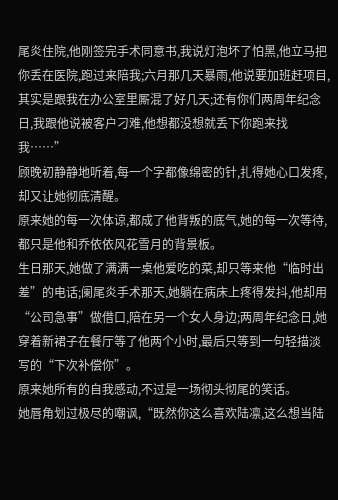尾炎住院,他刚签完手术同意书,我说灯泡坏了怕黑,他立马把你丢在医院,跑过来陪我;六月那几天暴雨,他说要加班赶项目,其实是跟我在办公室里厮混了好几天;还有你们两周年纪念日,我跟他说被客户刁难,他想都没想就丢下你跑来找我……”
顾晚初静静地听着,每一个字都像绵密的针,扎得她心口发疼,却又让她彻底清醒。
原来她的每一次体谅,都成了他背叛的底气,她的每一次等待,都只是他和乔依依风花雪月的背景板。
生日那天,她做了满满一桌他爱吃的菜,却只等来他“临时出差”的电话;阑尾炎手术那天,她躺在病床上疼得发抖,他却用“公司急事”做借口,陪在另一个女人身边;两周年纪念日,她穿着新裙子在餐厅等了他两个小时,最后只等到一句轻描淡写的“下次补偿你”。
原来她所有的自我感动,不过是一场彻头彻尾的笑话。
她唇角划过极尽的嘲讽,“既然你这么喜欢陆凛,这么想当陆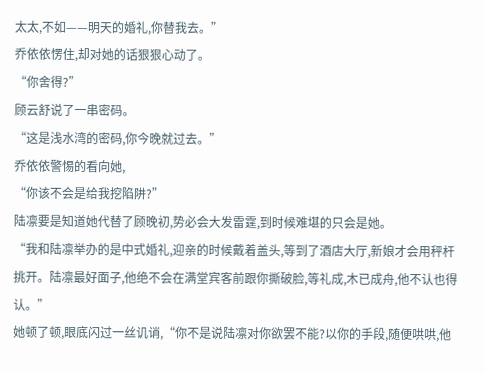太太,不如——明天的婚礼,你替我去。”
乔依依愣住,却对她的话狠狠心动了。
“你舍得?”
顾云舒说了一串密码。
“这是浅水湾的密码,你今晚就过去。”
乔依依警惕的看向她,
“你该不会是给我挖陷阱?”
陆凛要是知道她代替了顾晚初,势必会大发雷霆,到时候难堪的只会是她。
“我和陆凛举办的是中式婚礼,迎亲的时候戴着盖头,等到了酒店大厅,新娘才会用秤杆挑开。陆凛最好面子,他绝不会在满堂宾客前跟你撕破脸,等礼成,木已成舟,他不认也得认。”
她顿了顿,眼底闪过一丝讥诮,“你不是说陆凛对你欲罢不能?以你的手段,随便哄哄,他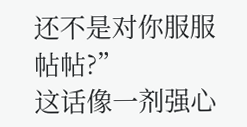还不是对你服服帖帖?”
这话像一剂强心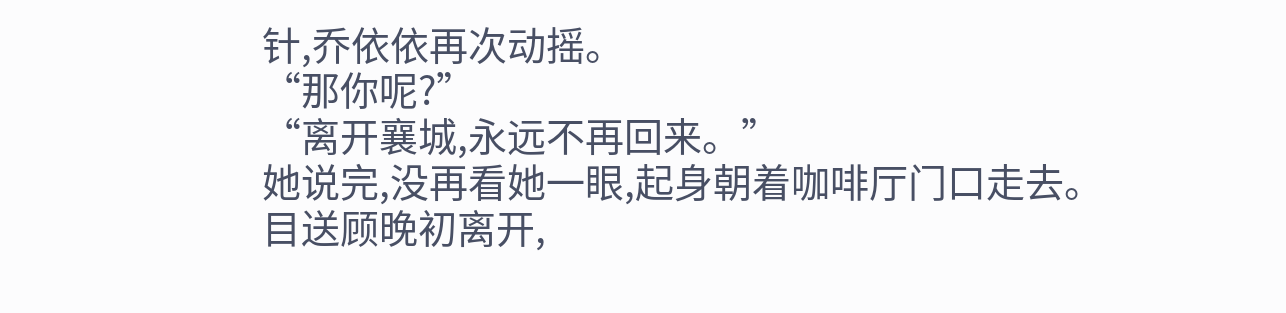针,乔依依再次动摇。
“那你呢?”
“离开襄城,永远不再回来。”
她说完,没再看她一眼,起身朝着咖啡厅门口走去。
目送顾晚初离开,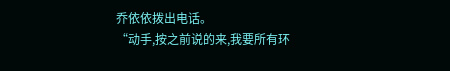乔依依拨出电话。
“动手,按之前说的来,我要所有环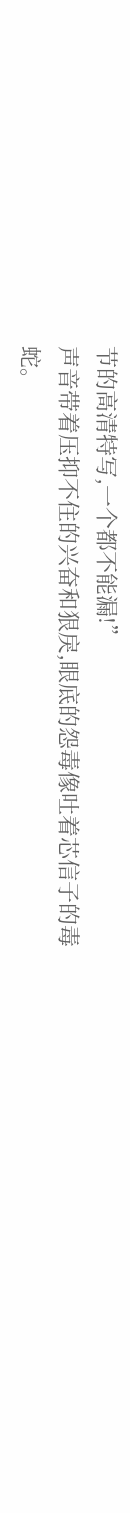节的高清特写,一个都不能漏!”
声音带着压抑不住的兴奋和狠戾,眼底的怨毒像吐着芯信子的毒蛇。